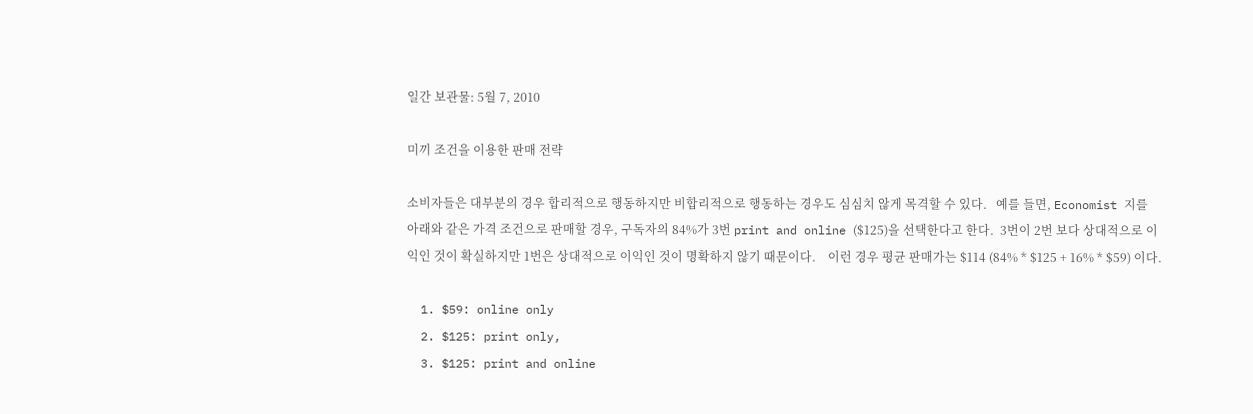일간 보관물: 5월 7, 2010

미끼 조건을 이용한 판매 전략

소비자들은 대부분의 경우 합리적으로 행동하지만 비합리적으로 행동하는 경우도 심심치 않게 목격할 수 있다.   예를 들면, Economist 지를 아래와 같은 가격 조건으로 판매할 경우, 구독자의 84%가 3번 print and online ($125)을 선택한다고 한다.  3번이 2번 보다 상대적으로 이익인 것이 확실하지만 1번은 상대적으로 이익인 것이 명확하지 않기 때문이다.    이런 경우 평균 판매가는 $114 (84% * $125 + 16% * $59) 이다.

  1. $59: online only
  2. $125: print only,
  3. $125: print and online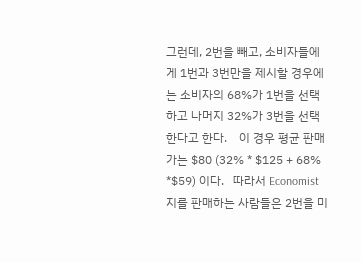그런데, 2번을 빼고, 소비자들에게 1번과 3번만을 제시할 경우에는 소비자의 68%가 1번을 선택하고 나머지 32%가 3번을 선택한다고 한다.    이 경우 평균 판매가는 $80 (32% * $125 + 68% *$59) 이다.   따라서 Economist지를 판매하는 사람들은 2번을 미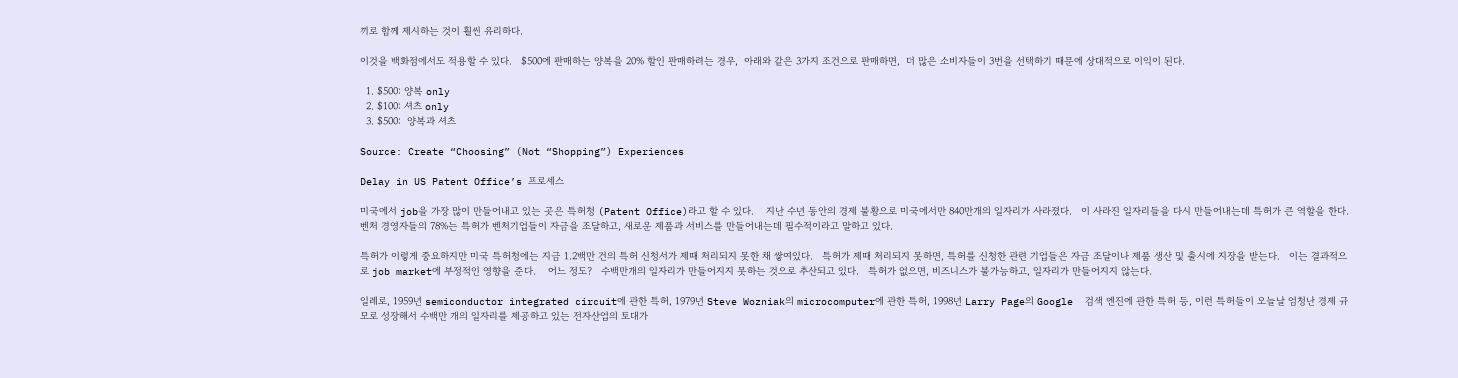끼로 함께 제시하는 것이 훨씬 유리하다.

이것을 백화점에서도 적용할 수 있다.   $500에 판매하는 양복을 20% 할인 판매하려는 경우,  아래와 같은 3가지 조건으로 판매하면,  더 많은 소비자들이 3번을 선택하기 때문에 상대적으로 이익이 된다.

  1. $500: 양복 only
  2. $100: 셔츠 only
  3. $500:  양복과 셔츠

Source: Create “Choosing” (Not “Shopping”) Experiences

Delay in US Patent Office’s 프로세스

미국에서 job을 가장 많이 만들어내고 있는 곳은 특허청 (Patent Office)라고 할 수 있다.    지난 수년 동안의 경제 불황으로 미국에서만 840만개의 일자리가 사라졌다.   이 사라진 일자리들을 다시 만들어내는데 특허가 큰 역할을 한다.   벤처 경영자들의 78%는 특허가 벤처기업들이 자금을 조달하고, 새로운 제품과 서비스를 만들어내는데 필수적이라고 말하고 있다.

특허가 이렇게 중요하지만 미국 특허청에는 지금 1.2백만 건의 특허 신청서가 제때 처리되지 못한 채 쌓여있다.   특허가 제때 처리되지 못하면, 특허를 신청한 관련 기업들은 자금 조달이나 제품 생산 및 출시에 지장을 받는다.   이는 결과적으로 job market에 부정적인 영향을 준다.    어느 정도?   수백만개의 일자리가 만들어지지 못하는 것으로 추산되고 있다.   특허가 없으면, 비즈니스가 불가능하고, 일자리가 만들어지지 않는다.

일례로, 1959년 semiconductor integrated circuit에 관한 특허, 1979년 Steve Wozniak의 microcomputer에 관한 특허, 1998년 Larry Page의 Google  검색 엔진에 관한 특허 등, 이런 특허들이 오늘날 엄청난 경제 규모로 성장해서 수백만 개의 일자리를 제공하고 있는 전자산업의 토대가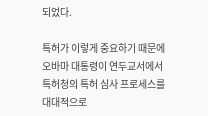되었다.

특허가 이렇게 중요하기 때문에 오바마 대통령이 연두교서에서 특허청의 특허 심사 프로세스를 대대적으로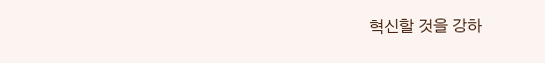혁신할 것을 강하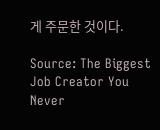게 주문한 것이다.

Source: The Biggest Job Creator You Never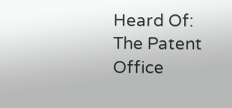Heard Of: The Patent Office